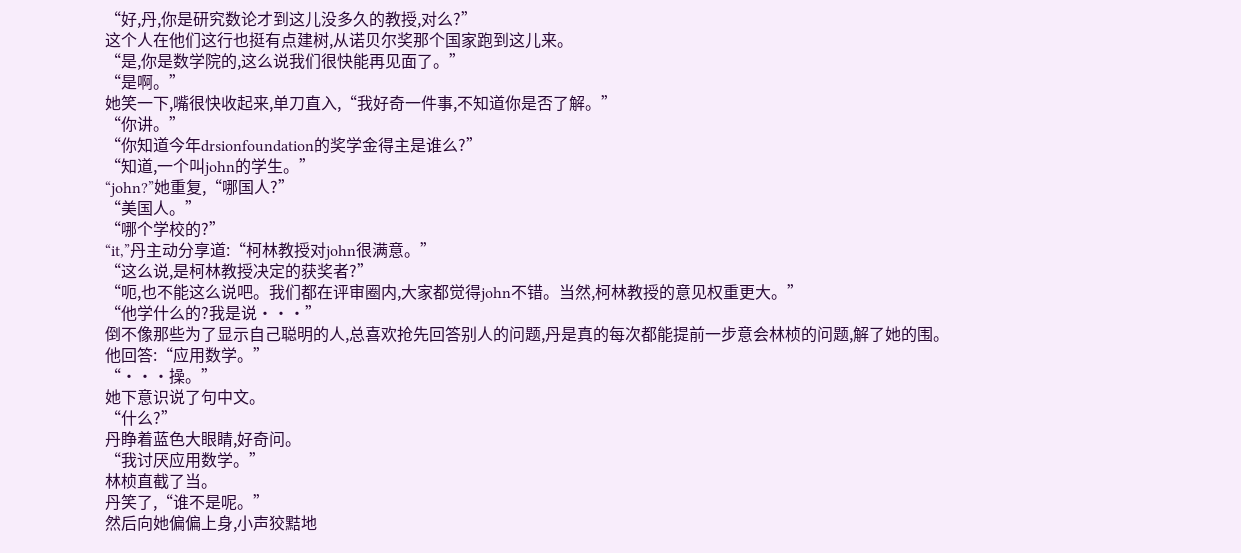“好,丹,你是研究数论才到这儿没多久的教授,对么?”
这个人在他们这行也挺有点建树,从诺贝尔奖那个国家跑到这儿来。
“是,你是数学院的,这么说我们很快能再见面了。”
“是啊。”
她笑一下,嘴很快收起来,单刀直入,“我好奇一件事,不知道你是否了解。”
“你讲。”
“你知道今年drsionfoundation的奖学金得主是谁么?”
“知道,一个叫john的学生。”
“john?”她重复,“哪国人?”
“美国人。”
“哪个学校的?”
“it,”丹主动分享道:“柯林教授对john很满意。”
“这么说,是柯林教授决定的获奖者?”
“呃,也不能这么说吧。我们都在评审圈内,大家都觉得john不错。当然,柯林教授的意见权重更大。”
“他学什么的?我是说···”
倒不像那些为了显示自己聪明的人,总喜欢抢先回答别人的问题,丹是真的每次都能提前一步意会林桢的问题,解了她的围。
他回答:“应用数学。”
“···操。”
她下意识说了句中文。
“什么?”
丹睁着蓝色大眼睛,好奇问。
“我讨厌应用数学。”
林桢直截了当。
丹笑了,“谁不是呢。”
然后向她偏偏上身,小声狡黠地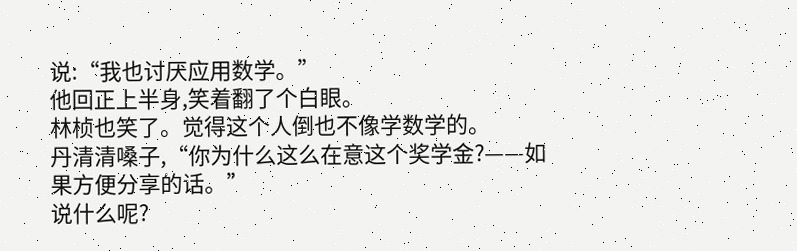说:“我也讨厌应用数学。”
他回正上半身,笑着翻了个白眼。
林桢也笑了。觉得这个人倒也不像学数学的。
丹清清嗓子,“你为什么这么在意这个奖学金?——如果方便分享的话。”
说什么呢?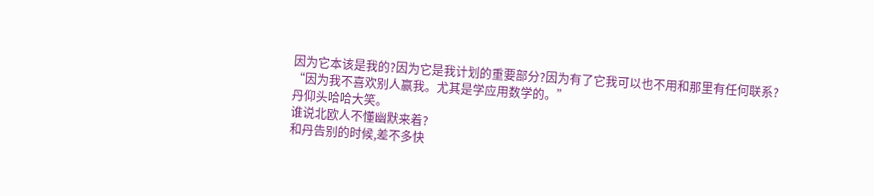因为它本该是我的?因为它是我计划的重要部分?因为有了它我可以也不用和那里有任何联系?
“因为我不喜欢别人赢我。尤其是学应用数学的。”
丹仰头哈哈大笑。
谁说北欧人不懂幽默来着?
和丹告别的时候,差不多快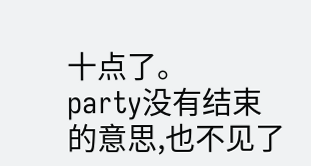十点了。
party没有结束的意思,也不见了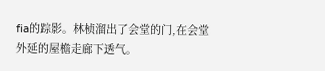fia的踪影。林桢溜出了会堂的门,在会堂外延的屋檐走廊下透气。